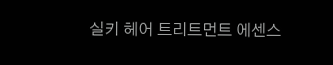실키 헤어 트리트먼트 에센스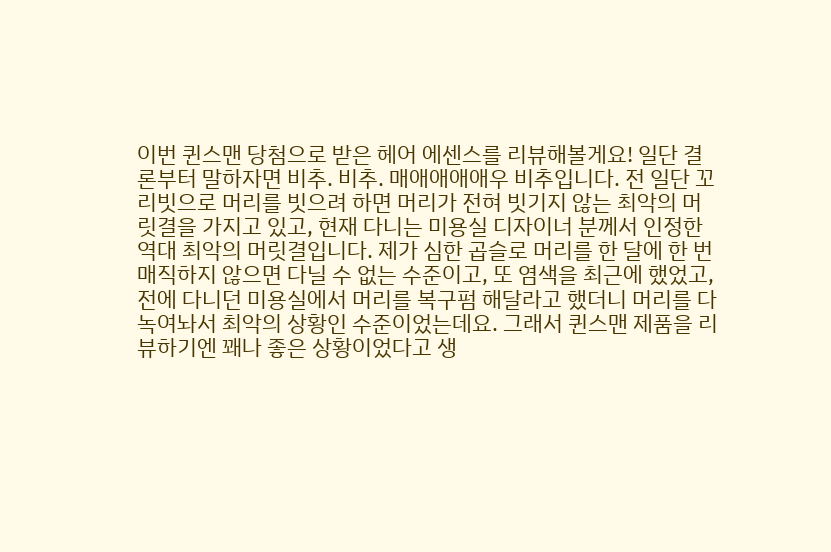이번 퀸스맨 당첨으로 받은 헤어 에센스를 리뷰해볼게요! 일단 결론부터 말하자면 비추. 비추. 매애애애애우 비추입니다. 전 일단 꼬리빗으로 머리를 빗으려 하면 머리가 전혀 빗기지 않는 최악의 머릿결을 가지고 있고, 현재 다니는 미용실 디자이너 분께서 인정한 역대 최악의 머릿결입니다. 제가 심한 곱슬로 머리를 한 달에 한 번 매직하지 않으면 다닐 수 없는 수준이고, 또 염색을 최근에 했었고, 전에 다니던 미용실에서 머리를 복구펌 해달라고 했더니 머리를 다 녹여놔서 최악의 상황인 수준이었는데요. 그래서 퀸스맨 제품을 리뷰하기엔 꽤나 좋은 상황이었다고 생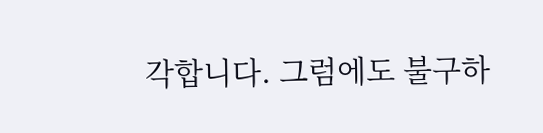각합니다. 그럼에도 불구하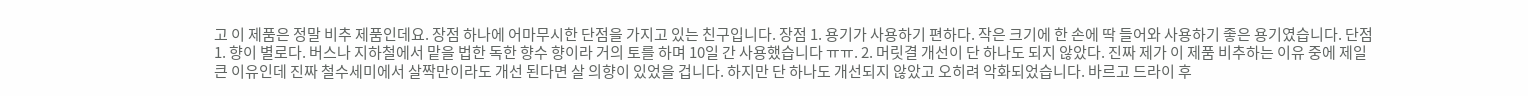고 이 제품은 정말 비추 제품인데요. 장점 하나에 어마무시한 단점을 가지고 있는 친구입니다. 장점 1. 용기가 사용하기 편하다. 작은 크기에 한 손에 딱 들어와 사용하기 좋은 용기였습니다. 단점 1. 향이 별로다. 버스나 지하철에서 맡을 법한 독한 향수 향이라 거의 토를 하며 10일 간 사용했습니다 ㅠㅠ. 2. 머릿결 개선이 단 하나도 되지 않았다. 진짜 제가 이 제품 비추하는 이유 중에 제일 큰 이유인데 진짜 철수세미에서 살짝만이라도 개선 된다면 살 의향이 있었을 겁니다. 하지만 단 하나도 개선되지 않았고 오히려 악화되었습니다. 바르고 드라이 후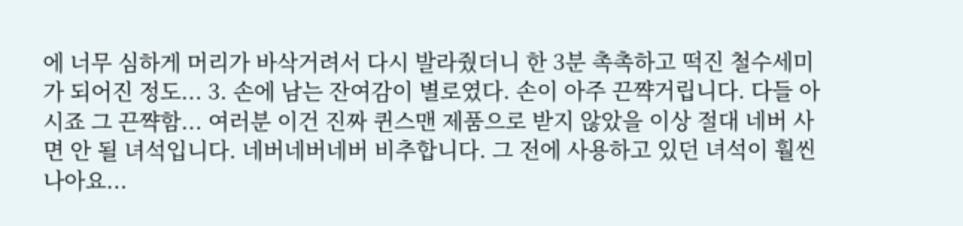에 너무 심하게 머리가 바삭거려서 다시 발라줬더니 한 3분 촉촉하고 떡진 철수세미가 되어진 정도... 3. 손에 남는 잔여감이 별로였다. 손이 아주 끈쨕거립니다. 다들 아시죠 그 끈쨕함... 여러분 이건 진짜 퀸스맨 제품으로 받지 않았을 이상 절대 네버 사면 안 될 녀석입니다. 네버네버네버 비추합니다. 그 전에 사용하고 있던 녀석이 훨씬 나아요...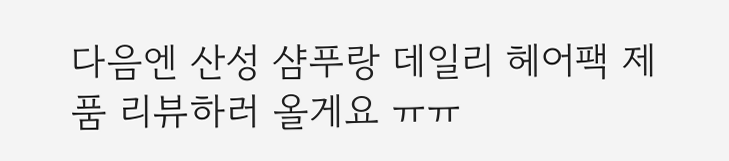다음엔 산성 샴푸랑 데일리 헤어팩 제품 리뷰하러 올게요 ㅠㅠ